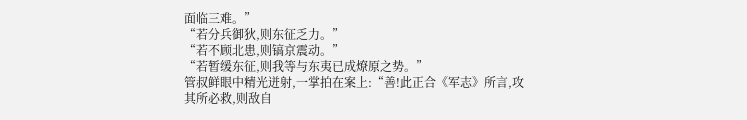面临三难。”
“若分兵御狄,则东征乏力。”
“若不顾北患,则镐京震动。”
“若暂缓东征,则我等与东夷已成燎原之势。”
管叔鲜眼中精光迸射,一掌拍在案上:“善!此正合《军志》所言,攻其所必救,则敌自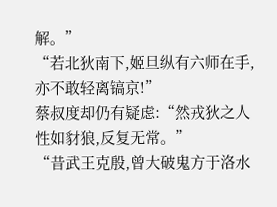解。”
“若北狄南下,姬旦纵有六师在手,亦不敢轻离镐京!”
蔡叔度却仍有疑虑:“然戎狄之人性如豺狼,反复无常。”
“昔武王克殷,曾大破鬼方于洛水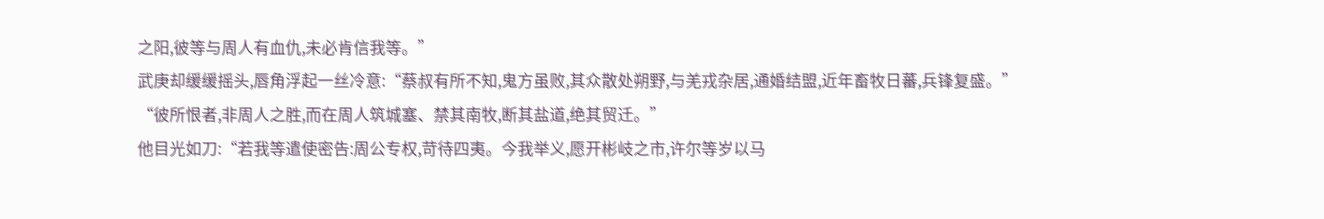之阳,彼等与周人有血仇,未必肯信我等。”
武庚却缓缓摇头,唇角浮起一丝冷意:“蔡叔有所不知,鬼方虽败,其众散处朔野,与羌戎杂居,通婚结盟,近年畜牧日蕃,兵锋复盛。”
“彼所恨者,非周人之胜,而在周人筑城塞、禁其南牧,断其盐道,绝其贸迁。”
他目光如刀:“若我等遣使密告:周公专权,苛待四夷。今我举义,愿开彬岐之市,许尔等岁以马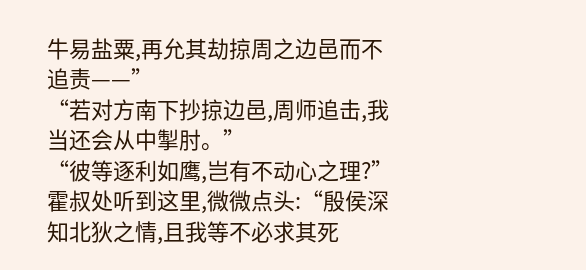牛易盐粟,再允其劫掠周之边邑而不追责——”
“若对方南下抄掠边邑,周师追击,我当还会从中掣肘。”
“彼等逐利如鹰,岂有不动心之理?”
霍叔处听到这里,微微点头:“殷侯深知北狄之情,且我等不必求其死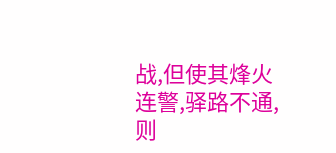战,但使其烽火连警,驿路不通,则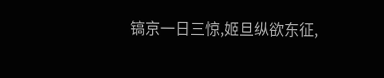镐京一日三惊,姬旦纵欲东征,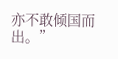亦不敢倾国而出。”